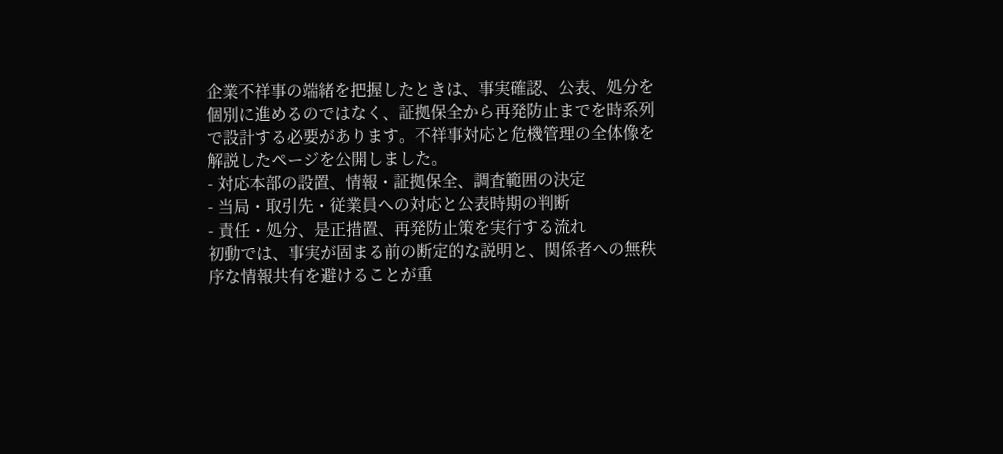企業不祥事の端緒を把握したときは、事実確認、公表、処分を個別に進めるのではなく、証拠保全から再発防止までを時系列で設計する必要があります。不祥事対応と危機管理の全体像を解説したページを公開しました。
- 対応本部の設置、情報・証拠保全、調査範囲の決定
- 当局・取引先・従業員への対応と公表時期の判断
- 責任・処分、是正措置、再発防止策を実行する流れ
初動では、事実が固まる前の断定的な説明と、関係者への無秩序な情報共有を避けることが重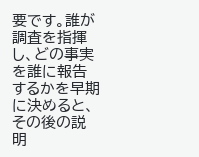要です。誰が調査を指揮し、どの事実を誰に報告するかを早期に決めると、その後の説明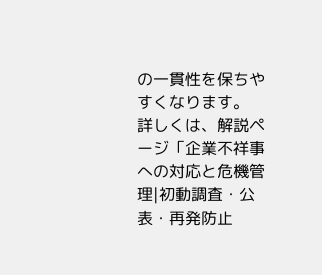の一貫性を保ちやすくなります。
詳しくは、解説ページ「企業不祥事への対応と危機管理|初動調査・公表・再発防止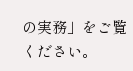の実務」をご覧ください。